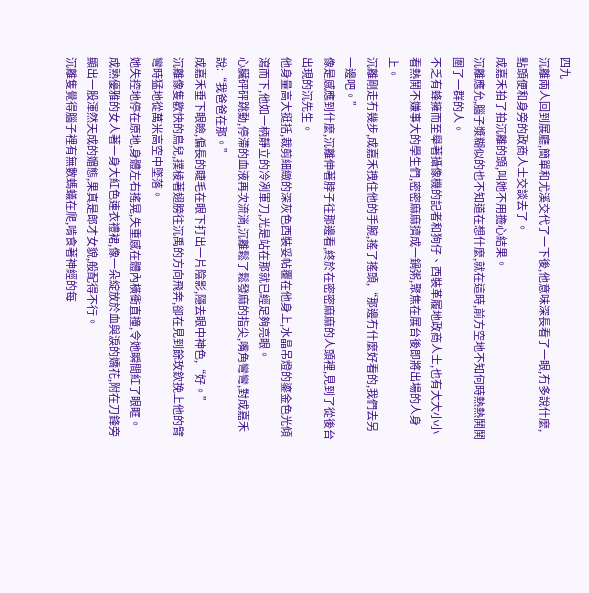四九
沉離兩人回到展廳,簡單和尤溪交代了一下後,他意味深長看了一眼,冇多說什麼,點頭便和身旁的政商人士交談去了。
成嘉禾拍了拍沉離的頭,叫她不用擔心結果。
沉離應允,腦子漿糊似的也不知道在想什麼,就在這時,前方空地不知何時熱熱鬨鬨圍了一群的人。
不乏有蜂擁而至舉著攝像機的記者和狗仔、西裝革履地政商人士,也有大大小小看熱鬨不嫌事大的學生們,密密麻麻擠成一鍋粥,聚焦在展台後即將出場的人身上。
沉離剛走冇幾步,成嘉禾拽住他的手腕,搖了搖頭,“那邊冇什麼好看的,我們去另一邊吧。”
像是感應到什麼,沉離伸著脖子往那邊看,終於在密密麻麻的人頭裡,見到了從後台出現的沉先生。
他身量高大挺括,裁剪細緻的深灰色西裝妥帖覆在他身上,水晶吊燈的鎏金色光傾瀉而下,他如一柄靜立的冷冽軍刀,光是站在那就已經足夠亮眼。
心臟砰砰跳動,停滯的血液再次流淌,沉離鬆了鬆發麻的指尖,嘴角彎彎,對成嘉禾說:“我爸爸在那。”
成嘉禾垂下眼瞼,偏長的睫毛在眼下打出一片陰影,隱去眼中神色,“好。”
沉離像隻歡快的鳥兒,撲棱著翅膀往沉禹的方向飛奔,卻在見到餘玫欽挽上他的臂彎時猛地從萬米高空中墜落。
她失控地停在原地,身體左右搖晃,失重感在體內橫衝直撞,令她瞬間紅了眼眶。
成熟優雅的女人著一身大紅色連衣禮裙,像一朵綻放於血與淚的嬌花,附在刀鋒旁顯出一股渾然天成的媚態,果真是郎才女貌,般配得不行。
沉離隻覺得腦子裡有無數螞蟻在爬,啃食著神經的每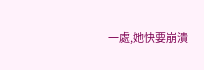一處,她快要崩潰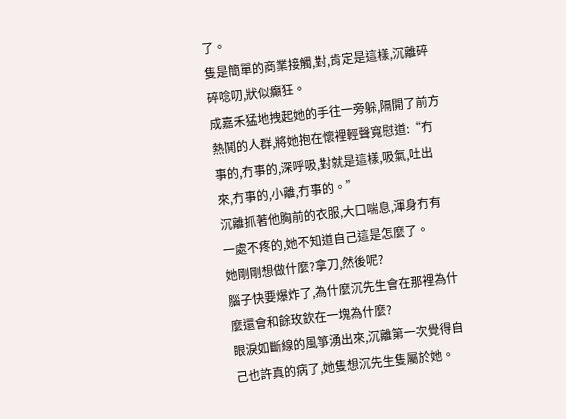了。
隻是簡單的商業接觸,對,肯定是這樣,沉離碎碎唸叨,狀似癲狂。
成嘉禾猛地拽起她的手往一旁躲,隔開了前方熱鬨的人群,將她抱在懷裡輕聲寬慰道:“冇事的,冇事的,深呼吸,對就是這樣,吸氣,吐出來,冇事的,小離,冇事的。”
沉離抓著他胸前的衣服,大口喘息,渾身冇有一處不疼的,她不知道自己這是怎麼了。
她剛剛想做什麼?拿刀,然後呢?
腦子快要爆炸了,為什麼沉先生會在那裡為什麼還會和餘玫欽在一塊為什麼?
眼淚如斷線的風箏湧出來,沉離第一次覺得自己也許真的病了,她隻想沉先生隻屬於她。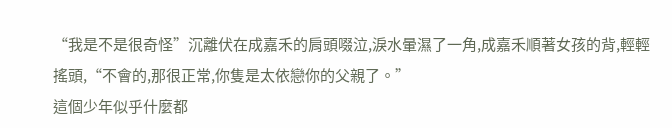“我是不是很奇怪”沉離伏在成嘉禾的肩頭啜泣,淚水暈濕了一角,成嘉禾順著女孩的背,輕輕搖頭,“不會的,那很正常,你隻是太依戀你的父親了。”
這個少年似乎什麼都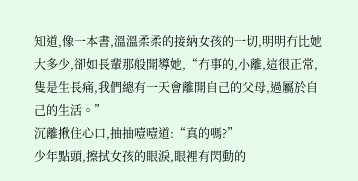知道,像一本書,溫溫柔柔的接納女孩的一切,明明冇比她大多少,卻如長輩那般開導她,“冇事的,小離,這很正常,隻是生長痛,我們總有一天會離開自己的父母,過屬於自己的生活。”
沉離揪住心口,抽抽噎噎道:“真的嗎?”
少年點頭,擦拭女孩的眼淚,眼裡有閃動的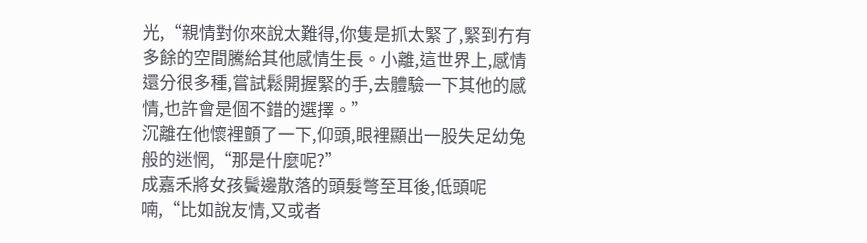光,“親情對你來說太難得,你隻是抓太緊了,緊到冇有多餘的空間騰給其他感情生長。小離,這世界上,感情還分很多種,嘗試鬆開握緊的手,去體驗一下其他的感情,也許會是個不錯的選擇。”
沉離在他懷裡顫了一下,仰頭,眼裡顯出一股失足幼兔般的迷惘,“那是什麼呢?”
成嘉禾將女孩鬢邊散落的頭髮彆至耳後,低頭呢喃,“比如說友情,又或者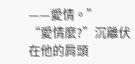——愛情。”
“愛情麼?”沉離伏在他的肩頭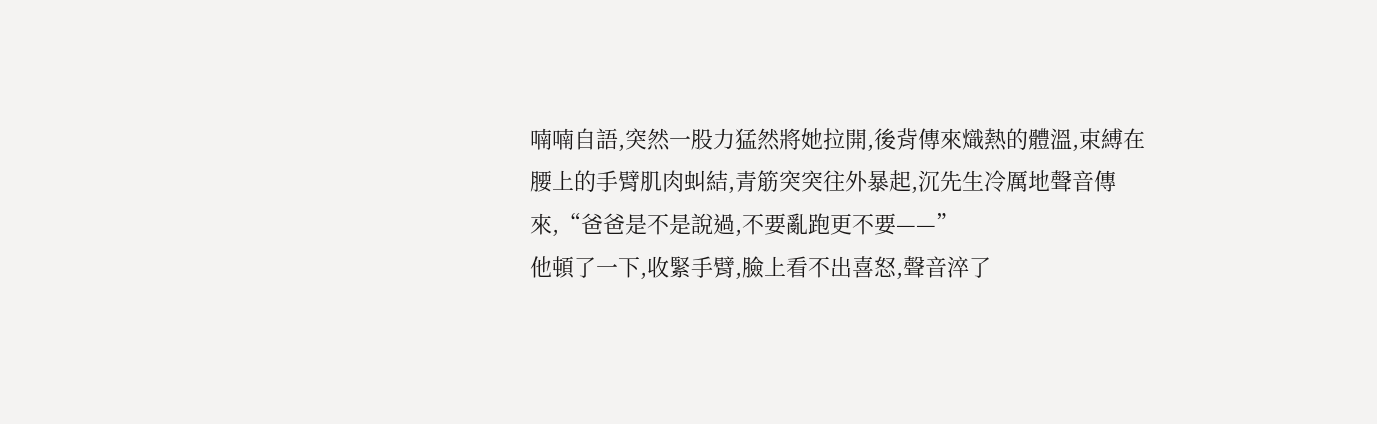喃喃自語,突然一股力猛然將她拉開,後背傳來熾熱的體溫,束縛在腰上的手臂肌肉虯結,青筋突突往外暴起,沉先生冷厲地聲音傳來,“爸爸是不是說過,不要亂跑更不要——”
他頓了一下,收緊手臂,臉上看不出喜怒,聲音淬了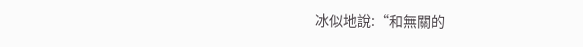冰似地說:“和無關的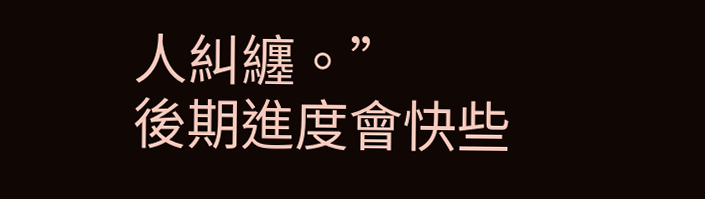人糾纏。”
後期進度會快些